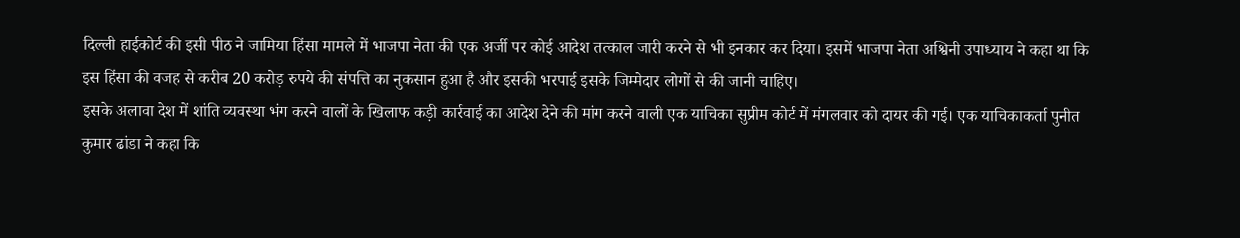दिल्ली हाईकोर्ट की इसी पीठ ने जामिया हिंसा मामले में भाजपा नेता की एक अर्जी पर कोई आदेश तत्काल जारी करने से भी इनकार कर दिया। इसमें भाजपा नेता अश्विनी उपाध्याय ने कहा था कि इस हिंसा की वजह से करीब 20 करोड़ रुपये की संपत्ति का नुकसान हुआ है और इसकी भरपाई इसके जिम्मेदार लोगों से की जानी चाहिए।
इसके अलावा देश में शांति व्यवस्था भंग करने वालों के खिलाफ कड़ी कार्रवाई का आदेश देने की मांग करने वाली एक याचिका सुप्रीम कोर्ट में मंगलवार को दायर की गई। एक याचिकाकर्ता पुनीत कुमार ढांडा ने कहा कि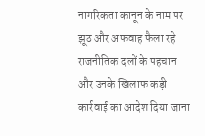नागरिकता कानून के नाम पर झूठ और अफवाह फैला रहे राजनीतिक दलों के पहचान और उनके खिलाफ कड़ी कार्रवाई का आदेश दिया जाना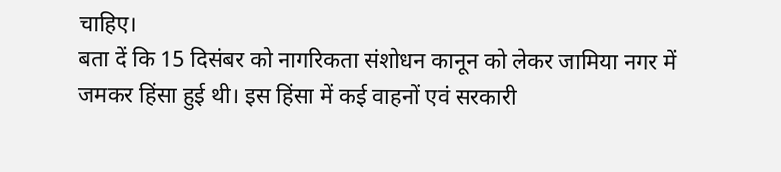चाहिए।
बता दें कि 15 दिसंबर को नागरिकता संशोधन कानून को लेकर जामिया नगर में जमकर हिंसा हुई थी। इस हिंसा में कई वाहनों एवं सरकारी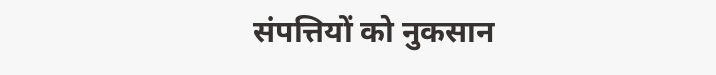संपत्तियों को नुकसान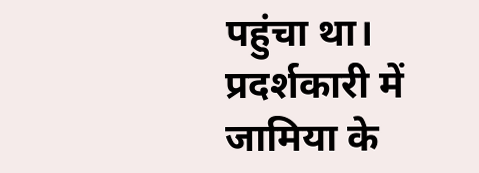पहुंचा था। प्रदर्शकारी में जामिया के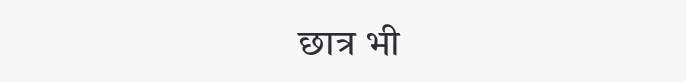छात्र भी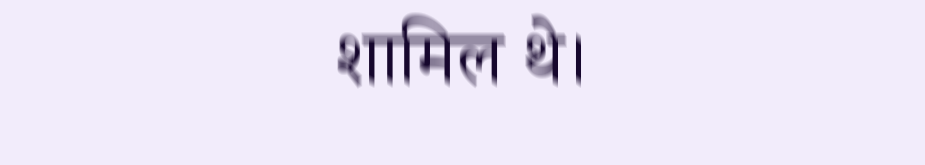शामिल थे।